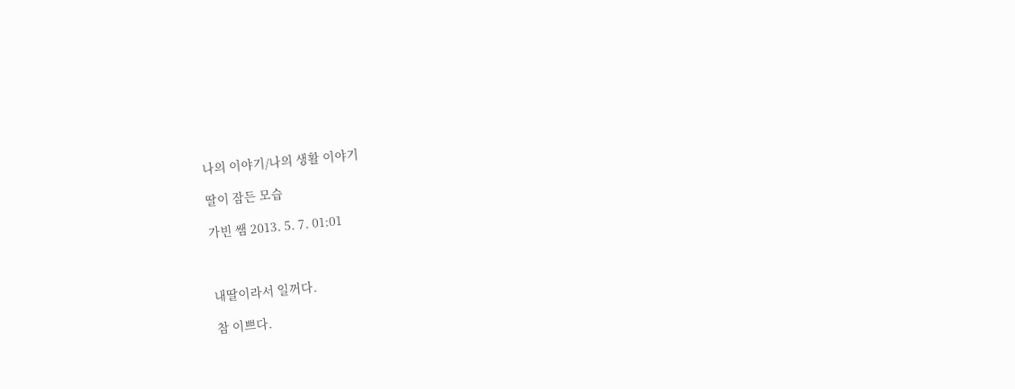나의 이야기/나의 생활 이야기

딸이 잠든 모습

가빈 쌤 2013. 5. 7. 01:01



내딸이라서 일꺼다.

참 이쁘다.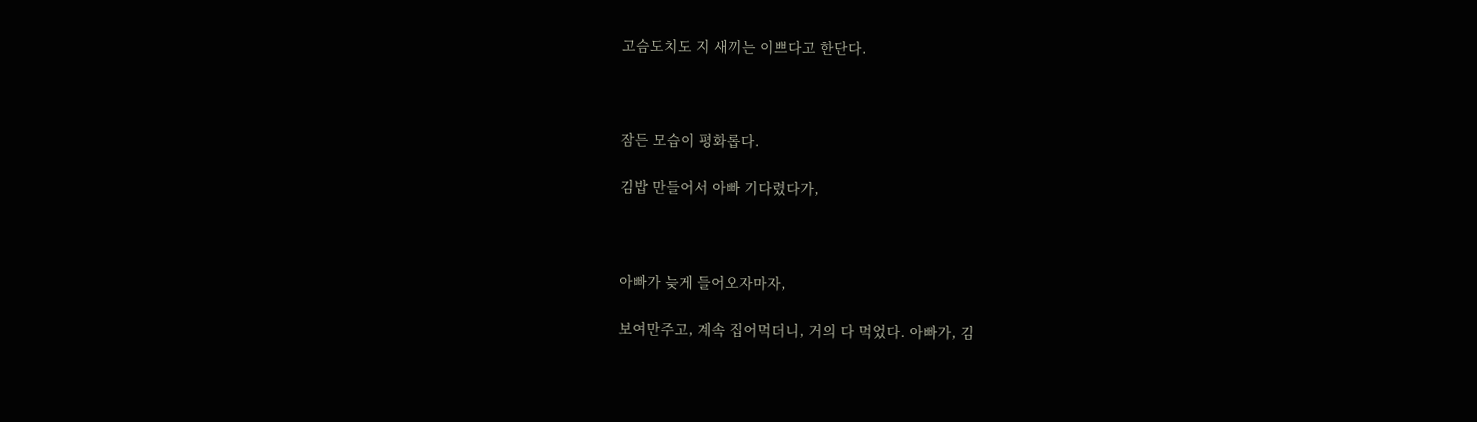고슴도치도 지 새끼는 이쁘다고 한단다.



잠든 모습이 평화롭다.

김밥 만들어서 아빠 기다렸다가,



아빠가 늦게 들어오자마자,

보여만주고, 계속 집어먹더니, 거의 다 먹었다. 아빠가, 김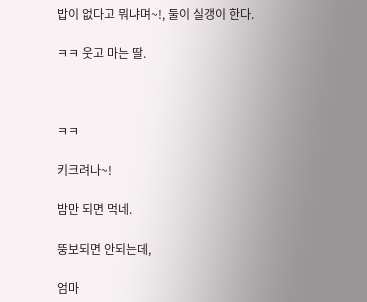밥이 없다고 뭐냐며~!, 둘이 실갱이 한다.

ㅋㅋ 웃고 마는 딸.



ㅋㅋ

키크려나~!

밤만 되면 먹네.

뚱보되면 안되는데,

엄마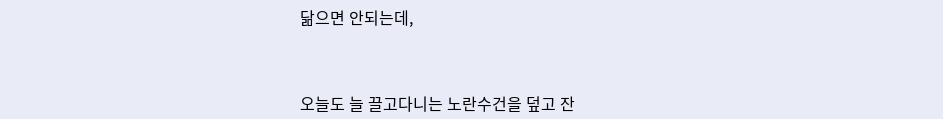닮으면 안되는데,



오늘도 늘 끌고다니는 노란수건을 덮고 잔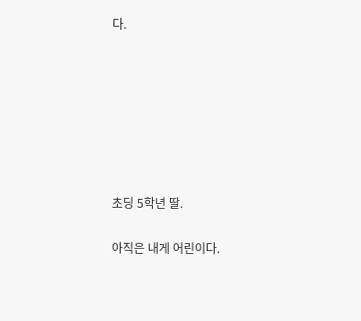다.







초딩 5학년 딸.

아직은 내게 어린이다.